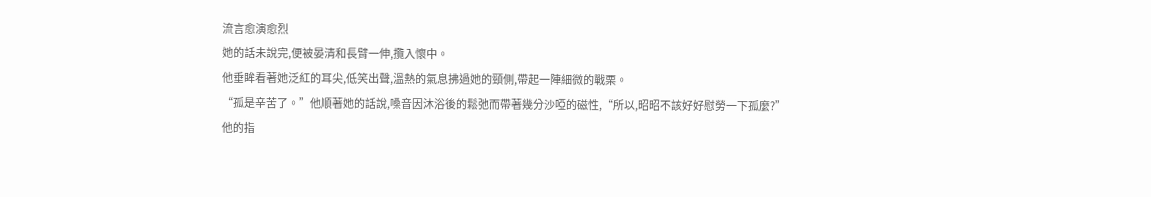流言愈演愈烈
她的話未說完,便被晏清和長臂一伸,攬入懷中。
他垂眸看著她泛紅的耳尖,低笑出聲,溫熱的氣息拂過她的頸側,帶起一陣細微的戰栗。
“孤是辛苦了。”他順著她的話說,嗓音因沐浴後的鬆弛而帶著幾分沙啞的磁性,“所以,昭昭不該好好慰勞一下孤麼?”
他的指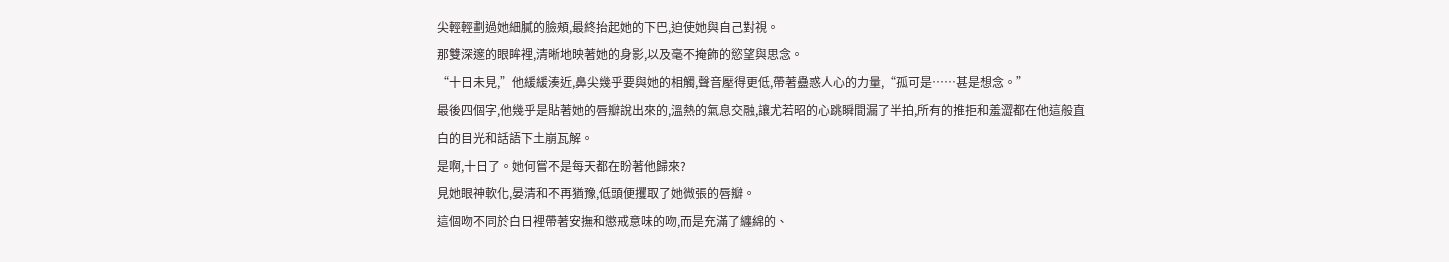尖輕輕劃過她細膩的臉頰,最終抬起她的下巴,迫使她與自己對視。
那雙深邃的眼眸裡,清晰地映著她的身影,以及毫不掩飾的慾望與思念。
“十日未見,”他緩緩湊近,鼻尖幾乎要與她的相觸,聲音壓得更低,帶著蠱惑人心的力量,“孤可是……甚是想念。”
最後四個字,他幾乎是貼著她的唇瓣說出來的,溫熱的氣息交融,讓尤若昭的心跳瞬間漏了半拍,所有的推拒和羞澀都在他這般直白的目光和話語下土崩瓦解。
是啊,十日了。她何嘗不是每天都在盼著他歸來?
見她眼神軟化,晏清和不再猶豫,低頭便攫取了她微張的唇瓣。
這個吻不同於白日裡帶著安撫和懲戒意味的吻,而是充滿了纏綿的、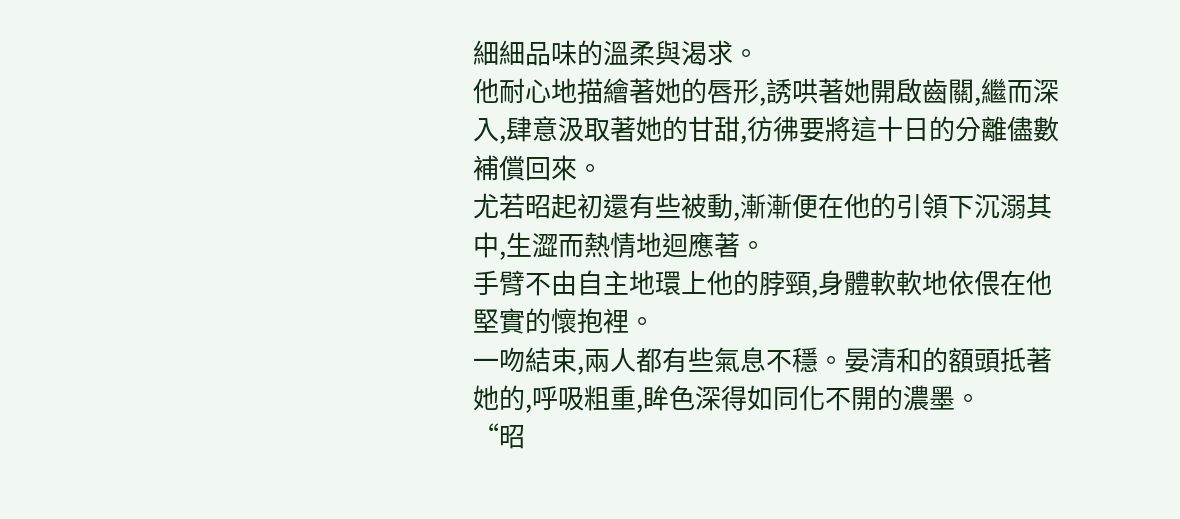細細品味的溫柔與渴求。
他耐心地描繪著她的唇形,誘哄著她開啟齒關,繼而深入,肆意汲取著她的甘甜,彷彿要將這十日的分離儘數補償回來。
尤若昭起初還有些被動,漸漸便在他的引領下沉溺其中,生澀而熱情地迴應著。
手臂不由自主地環上他的脖頸,身體軟軟地依偎在他堅實的懷抱裡。
一吻結束,兩人都有些氣息不穩。晏清和的額頭抵著她的,呼吸粗重,眸色深得如同化不開的濃墨。
“昭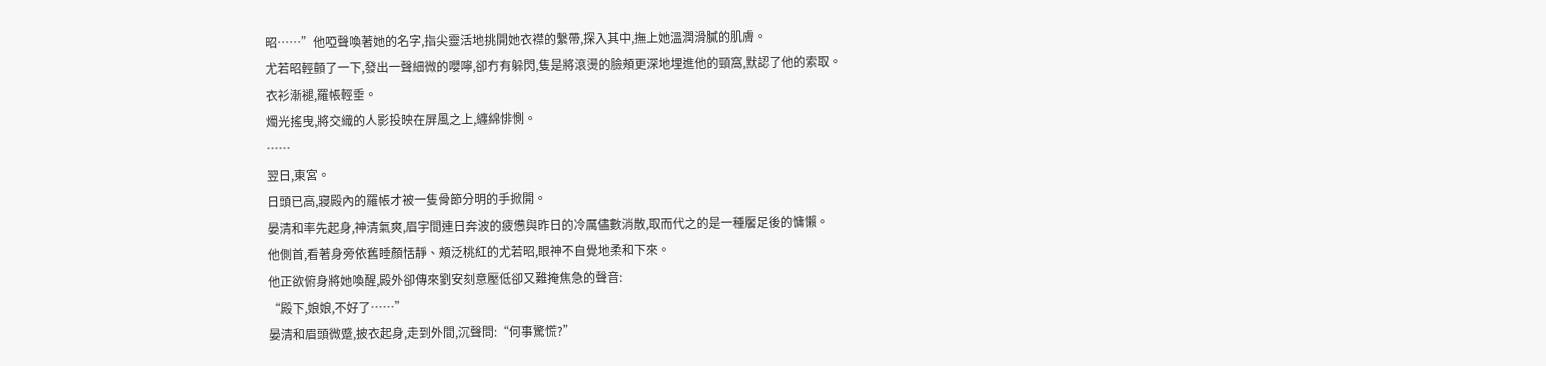昭……”他啞聲喚著她的名字,指尖靈活地挑開她衣襟的繫帶,探入其中,撫上她溫潤滑膩的肌膚。
尤若昭輕顫了一下,發出一聲細微的嚶嚀,卻冇有躲閃,隻是將滾燙的臉頰更深地埋進他的頸窩,默認了他的索取。
衣衫漸褪,羅帳輕垂。
燭光搖曳,將交織的人影投映在屏風之上,纏綿悱惻。
……
翌日,東宮。
日頭已高,寢殿內的羅帳才被一隻骨節分明的手掀開。
晏清和率先起身,神清氣爽,眉宇間連日奔波的疲憊與昨日的冷厲儘數消散,取而代之的是一種饜足後的慵懶。
他側首,看著身旁依舊睡顏恬靜、頰泛桃紅的尤若昭,眼神不自覺地柔和下來。
他正欲俯身將她喚醒,殿外卻傳來劉安刻意壓低卻又難掩焦急的聲音:
“殿下,娘娘,不好了……”
晏清和眉頭微蹙,披衣起身,走到外間,沉聲問:“何事驚慌?”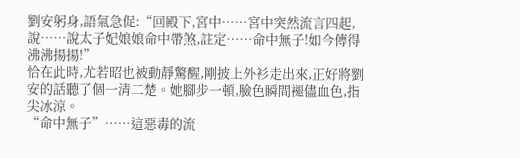劉安躬身,語氣急促:“回殿下,宮中……宮中突然流言四起,說……說太子妃娘娘命中帶煞,註定……命中無子!如今傳得沸沸揚揚!”
恰在此時,尤若昭也被動靜驚醒,剛披上外衫走出來,正好將劉安的話聽了個一清二楚。她腳步一頓,臉色瞬間褪儘血色,指尖冰涼。
“命中無子”……這惡毒的流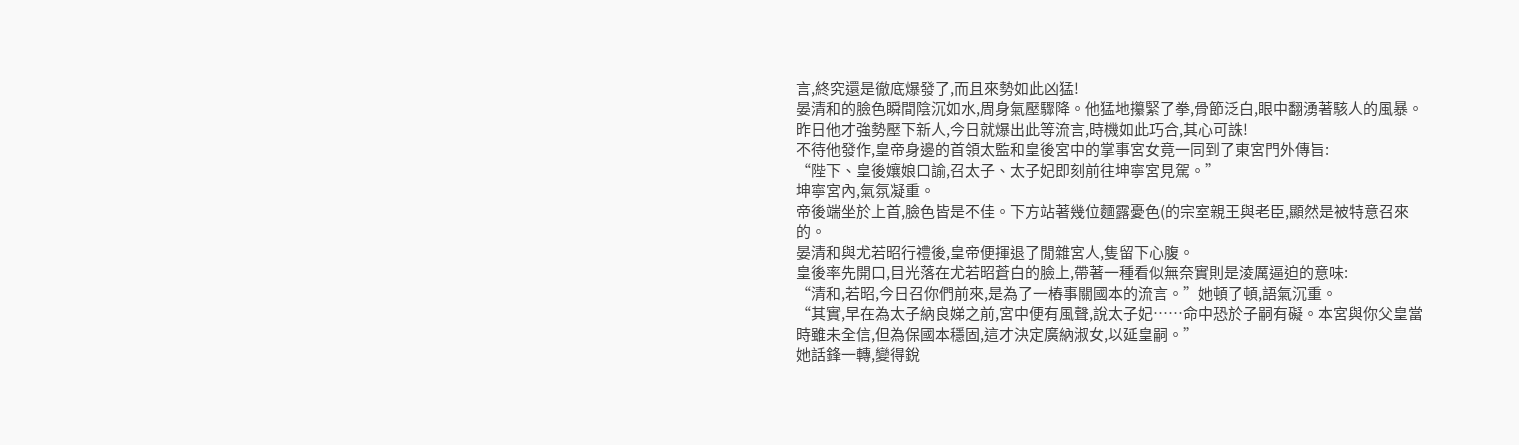言,終究還是徹底爆發了,而且來勢如此凶猛!
晏清和的臉色瞬間陰沉如水,周身氣壓驟降。他猛地攥緊了拳,骨節泛白,眼中翻湧著駭人的風暴。
昨日他才強勢壓下新人,今日就爆出此等流言,時機如此巧合,其心可誅!
不待他發作,皇帝身邊的首領太監和皇後宮中的掌事宮女竟一同到了東宮門外傳旨:
“陛下、皇後孃娘口諭,召太子、太子妃即刻前往坤寧宮見駕。”
坤寧宮內,氣氛凝重。
帝後端坐於上首,臉色皆是不佳。下方站著幾位麵露憂色(的宗室親王與老臣,顯然是被特意召來的。
晏清和與尤若昭行禮後,皇帝便揮退了閒雜宮人,隻留下心腹。
皇後率先開口,目光落在尤若昭蒼白的臉上,帶著一種看似無奈實則是淩厲逼迫的意味:
“清和,若昭,今日召你們前來,是為了一樁事關國本的流言。”她頓了頓,語氣沉重。
“其實,早在為太子納良娣之前,宮中便有風聲,說太子妃……命中恐於子嗣有礙。本宮與你父皇當時雖未全信,但為保國本穩固,這才決定廣納淑女,以延皇嗣。”
她話鋒一轉,變得銳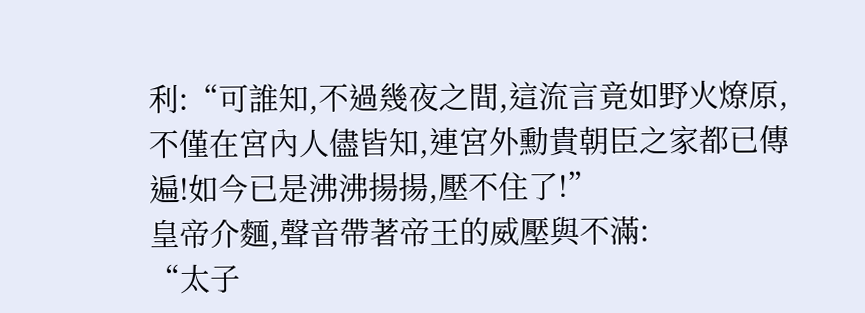利:“可誰知,不過幾夜之間,這流言竟如野火燎原,不僅在宮內人儘皆知,連宮外勳貴朝臣之家都已傳遍!如今已是沸沸揚揚,壓不住了!”
皇帝介麵,聲音帶著帝王的威壓與不滿:
“太子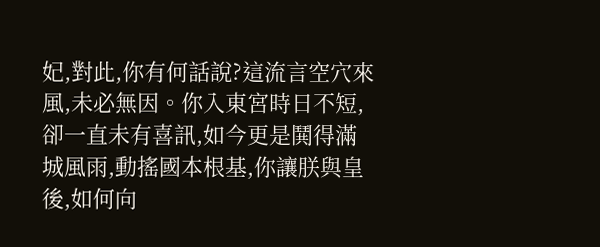妃,對此,你有何話說?這流言空穴來風,未必無因。你入東宮時日不短,卻一直未有喜訊,如今更是鬨得滿城風雨,動搖國本根基,你讓朕與皇後,如何向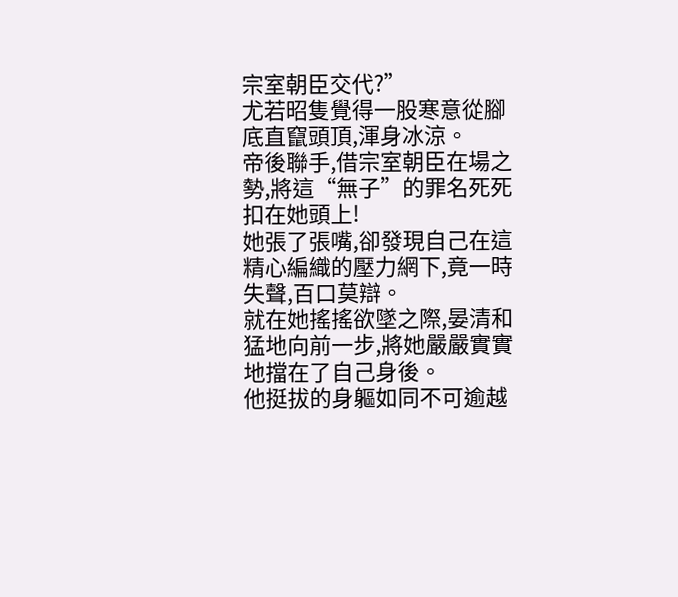宗室朝臣交代?”
尤若昭隻覺得一股寒意從腳底直竄頭頂,渾身冰涼。
帝後聯手,借宗室朝臣在場之勢,將這“無子”的罪名死死扣在她頭上!
她張了張嘴,卻發現自己在這精心編織的壓力網下,竟一時失聲,百口莫辯。
就在她搖搖欲墜之際,晏清和猛地向前一步,將她嚴嚴實實地擋在了自己身後。
他挺拔的身軀如同不可逾越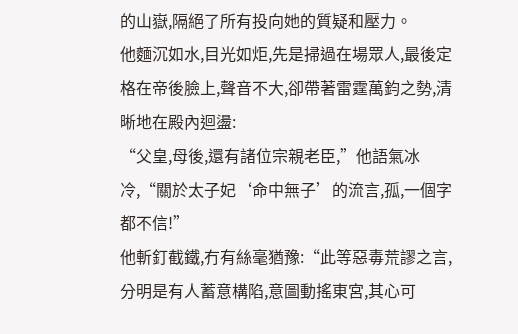的山嶽,隔絕了所有投向她的質疑和壓力。
他麵沉如水,目光如炬,先是掃過在場眾人,最後定格在帝後臉上,聲音不大,卻帶著雷霆萬鈞之勢,清晰地在殿內迴盪:
“父皇,母後,還有諸位宗親老臣,”他語氣冰冷,“關於太子妃‘命中無子’的流言,孤,一個字都不信!”
他斬釘截鐵,冇有絲毫猶豫:“此等惡毒荒謬之言,分明是有人蓄意構陷,意圖動搖東宮,其心可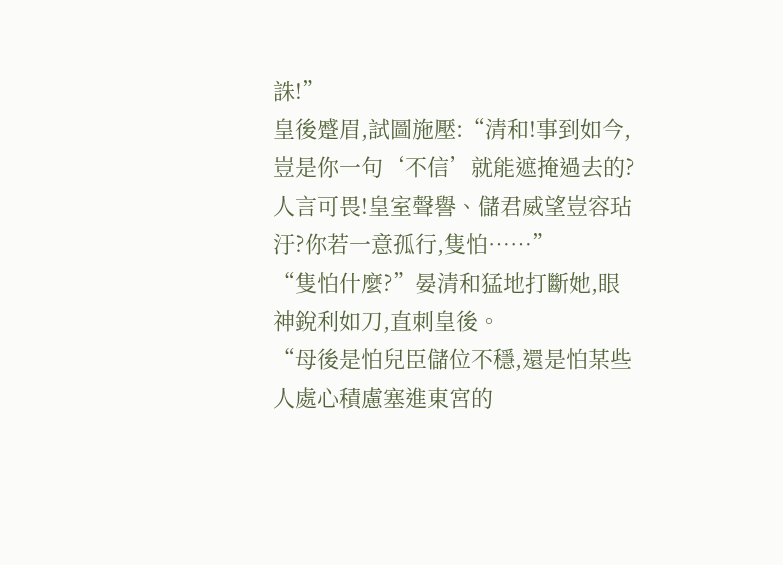誅!”
皇後蹙眉,試圖施壓:“清和!事到如今,豈是你一句‘不信’就能遮掩過去的?人言可畏!皇室聲譽、儲君威望豈容玷汙?你若一意孤行,隻怕……”
“隻怕什麼?”晏清和猛地打斷她,眼神銳利如刀,直刺皇後。
“母後是怕兒臣儲位不穩,還是怕某些人處心積慮塞進東宮的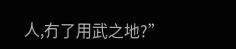人,冇了用武之地?”